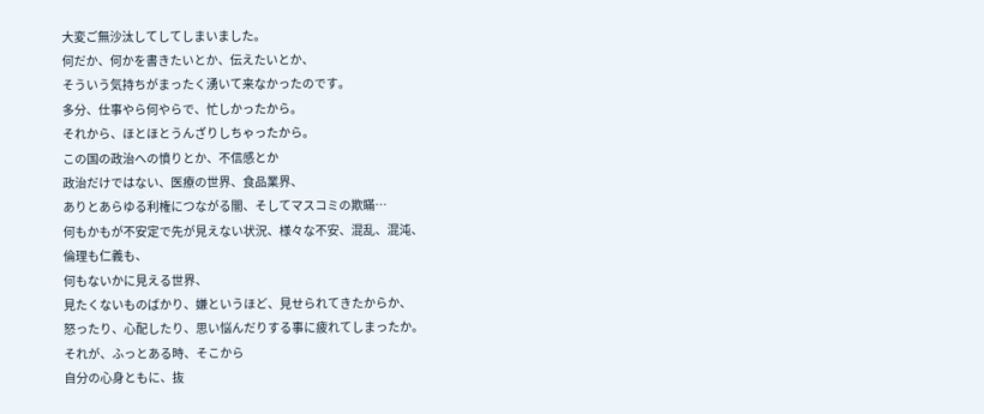大変ご無沙汰してしてしまいました。
何だか、何かを書きたいとか、伝えたいとか、
そういう気持ちがまったく湧いて来なかったのです。
多分、仕事やら何やらで、忙しかったから。
それから、ほとほとうんざりしちゃったから。
この国の政治への憤りとか、不信感とか
政治だけではない、医療の世界、食品業界、
ありとあらゆる利権につながる闇、そしてマスコミの欺瞞…
何もかもが不安定で先が見えない状況、様々な不安、混乱、混沌、
倫理も仁義も、
何もないかに見える世界、
見たくないものばかり、嫌というほど、見せられてきたからか、
怒ったり、心配したり、思い悩んだりする事に疲れてしまったか。
それが、ふっとある時、そこから
自分の心身ともに、抜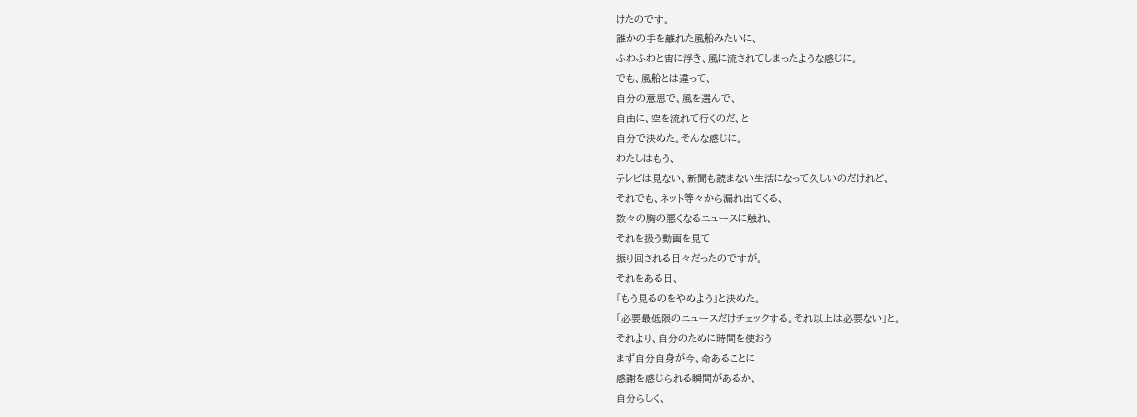けたのです。
誰かの手を離れた風船みたいに、
ふわふわと宙に浮き、風に流されてしまったような感じに。
でも、風船とは違って、
自分の意思で、風を選んで、
自由に、空を流れて行くのだ、と
自分で決めた。そんな感じに。
わたしはもう、
テレビは見ない、新聞も読まない生活になって久しいのだけれど、
それでも、ネット等々から漏れ出てくる、
数々の胸の悪くなるニュースに触れ、
それを扱う動画を見て
振り回される日々だったのですが。
それをある日、
「もう見るのをやめよう」と決めた。
「必要最低限のニュースだけチェックする。それ以上は必要ない」と。
それより、自分のために時間を使おう
まず自分自身が今、命あることに
感謝を感じられる瞬間があるか、
自分らしく、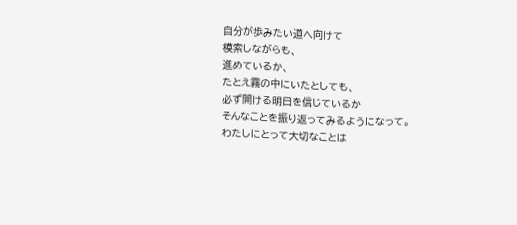自分が歩みたい道へ向けて
模索しながらも、
進めているか、
たとえ霧の中にいたとしても、
必ず開ける明日を信じているか
そんなことを振り返ってみるようになって。
わたしにとって大切なことは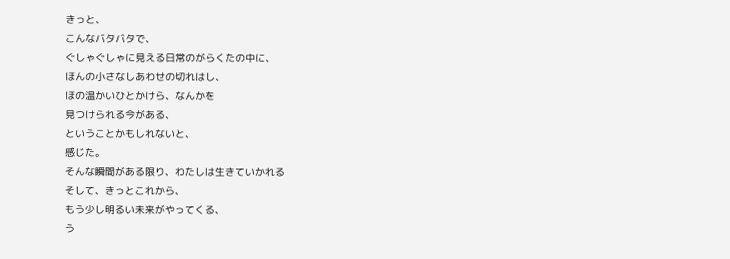きっと、
こんなバタバタで、
ぐしゃぐしゃに見える日常のがらくたの中に、
ほんの小さなしあわせの切れはし、
ほの温かいひとかけら、なんかを
見つけられる今がある、
ということかもしれないと、
感じた。
そんな瞬間がある限り、わたしは生きていかれる
そして、きっとこれから、
もう少し明るい未来がやってくる、
う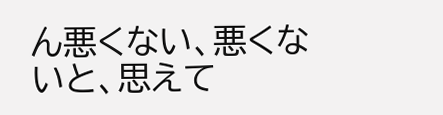ん悪くない、悪くないと、思えて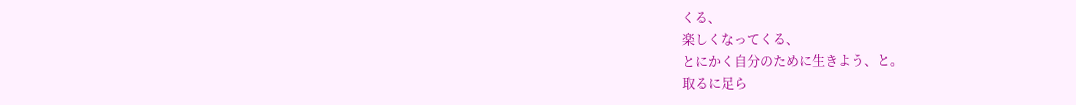くる、
楽しくなってくる、
とにかく自分のために生きよう、と。
取るに足ら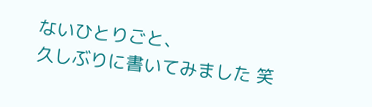ないひとりごと、
久しぶりに書いてみました 笑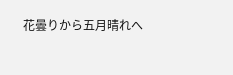花曇りから五月晴れへ